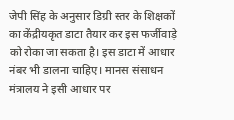जेपी सिंह के अनुसार डिग्री स्तर के शिक्षकों का केंद्रीयकृत डाटा तैयार कर इस फर्जीवाड़े को रोका जा सकता है। इस डाटा में आधार नंबर भी डालना चाहिए। मानस संसाधन मंत्रालय ने इसी आधार पर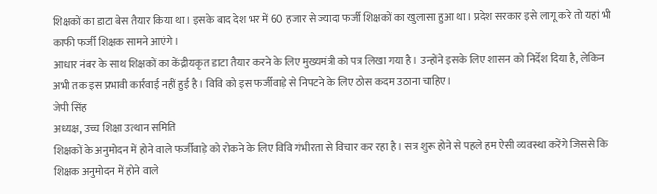शिक्षकों का डाटा बेस तैयार किया था। इसके बाद देश भर में 60 हजार से ज्यादा फर्जी शिक्षकों का खुलासा हुआ था। प्रदेश सरकार इसे लागू करे तो यहां भी काफी फर्जी शिक्षक सामने आएंगे।
आधार नंबर के साथ शिक्षकों का केंद्रीयकृत डाटा तैयार करने के लिए मुख्यमंत्री को पत्र लिखा गया है। उन्होंने इसके लिए शासन को निर्देश दिया है, लेकिन अभी तक इस प्रभावी कार्रवाई नहीं हुई है। विवि को इस फर्जीवाड़े से निपटने के लिए ठोस कदम उठाना चाहिए।
जेपी सिंह
अध्यक्ष, उच्च शिक्षा उत्थान समिति
शिक्षकों के अनुमोदन में होने वाले फर्जीवाड़े को रोकने के लिए विवि गंभीरता से विचार कर रहा है। सत्र शुरू होने से पहले हम ऐसी व्यवस्था करेंगे जिससे कि शिक्षक अनुमोदन में होने वाले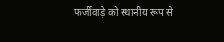फर्जीवाड़े को स्थानीय रूप से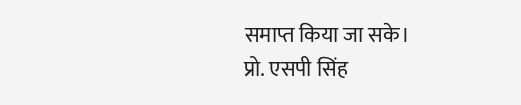समाप्त किया जा सके।
प्रो. एसपी सिंह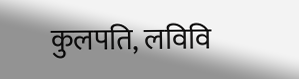कुलपति, लविवि